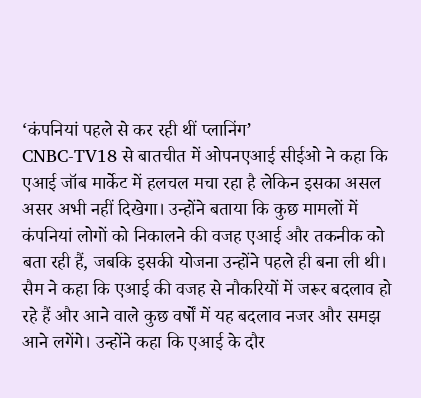‘कंपनियां पहले से कर रही थीं प्लानिंग’
CNBC-TV18 से बातचीत में ओपनएआई सीईओ ने कहा कि एआई जॉब मार्केट में हलचल मचा रहा है लेकिन इसका असल असर अभी नहीं दिखेगा। उन्होंने बताया कि कुछ मामलों में कंपनियां लोगों को निकालने की वजह एआई और तकनीक को बता रही हैं, जबकि इसकी योजना उन्होंने पहले ही बना ली थी। सैम ने कहा कि एआई की वजह से नौकरियों में जरूर बदलाव हो रहे हैं और आने वाले कुछ वर्षों में यह बदलाव नजर और समझ आने लगेंगे। उन्होंने कहा कि एआई के दौर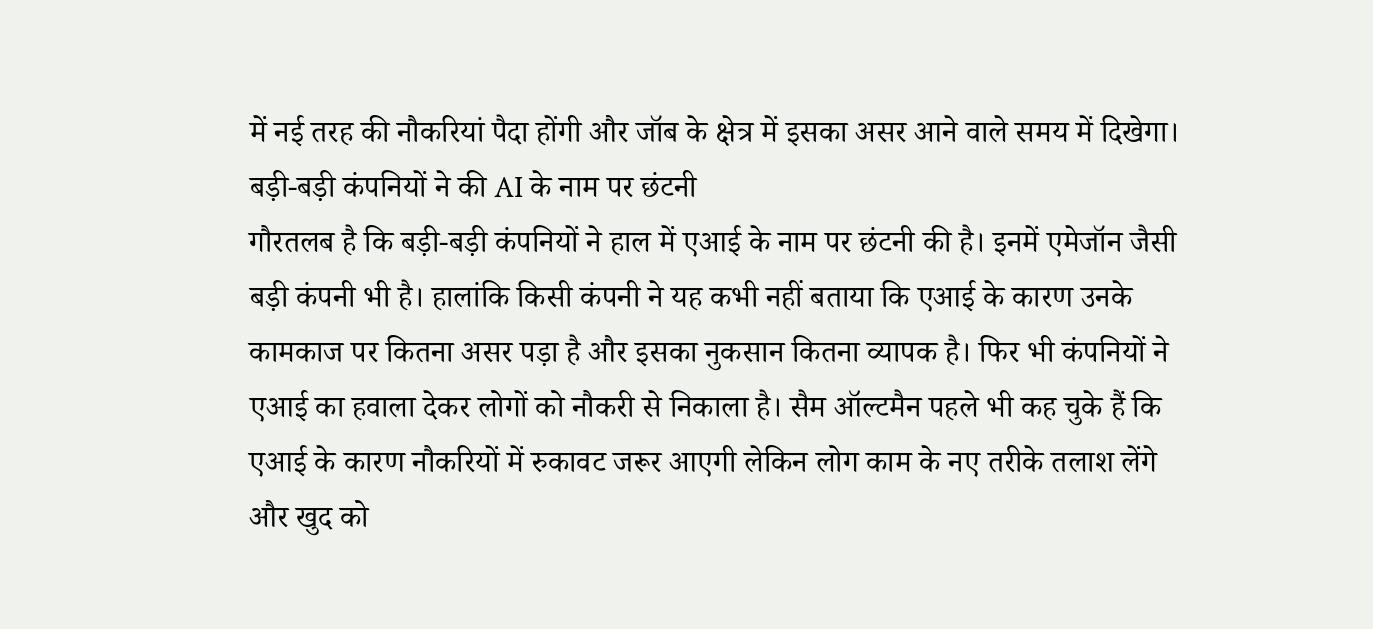में नई तरह की नौकरियां पैदा होंगी और जॉब के क्षेत्र में इसका असर आने वाले समय में दिखेगा।
बड़ी-बड़ी कंपनियों ने की AI के नाम पर छंटनी
गौरतलब है कि बड़ी-बड़ी कंपनियों ने हाल में एआई के नाम पर छंटनी की है। इनमें एमेजॉन जैसी बड़ी कंपनी भी है। हालांकि किसी कंपनी ने यह कभी नहीं बताया कि एआई के कारण उनके कामकाज पर कितना असर पड़ा है और इसका नुकसान कितना व्यापक है। फिर भी कंपनियों ने एआई का हवाला देकर लोगों को नौकरी से निकाला है। सैम ऑल्टमैन पहले भी कह चुके हैं कि एआई के कारण नौकरियों में रुकावट जरूर आएगी लेकिन लोग काम के नए तरीके तलाश लेंगे और खुद को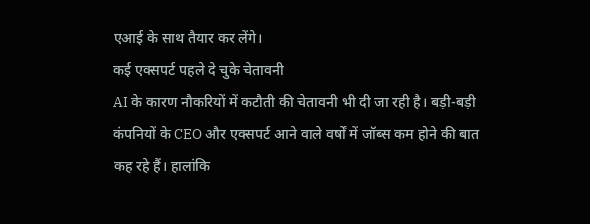एआई के साथ तैयार कर लेंगे।
कई एक्सपर्ट पहले दे चुके चेतावनी
AI के कारण नौकरियों में कटौती की चेतावनी भी दी जा रही है। बड़ी-बड़ी कंपनियों के CEO और एक्सपर्ट आने वाले वर्षों में जॉब्स कम होने की बात कह रहे हैं। हालांकि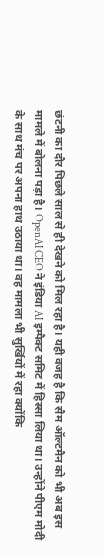छंटनी का दौर पिछले साल से ही देखने को मिल रहा है। यही वजह है कि सैम ऑल्टमैन को भी अब इस मामले में बोलना पड़ा है। OpenAI CEO ने इंडिया AI इम्पैक्ट समिट में हिस्सा लिया था। उन्होंने पीएम मोदी के साथ मंच पर अपना हाथ उठाया था। वह मामला भी सुर्खियों में रहा क्योंकि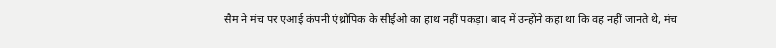सैम ने मंच पर एआई कंपनी एंथ्रोपिक के सीईओ का हाथ नहीं पकड़ा। बाद में उन्होंने कहा था कि वह नहीं जानते थे, मंच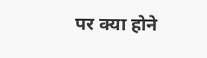पर क्या होने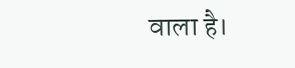वाला है।